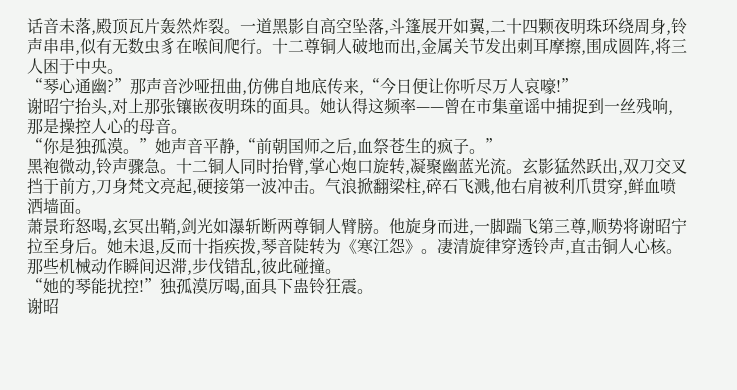话音未落,殿顶瓦片轰然炸裂。一道黑影自高空坠落,斗篷展开如翼,二十四颗夜明珠环绕周身,铃声串串,似有无数虫豸在喉间爬行。十二尊铜人破地而出,金属关节发出刺耳摩擦,围成圆阵,将三人困于中央。
“琴心通幽?”那声音沙哑扭曲,仿佛自地底传来,“今日便让你听尽万人哀嚎!”
谢昭宁抬头,对上那张镶嵌夜明珠的面具。她认得这频率——曾在市集童谣中捕捉到一丝残响,那是操控人心的母音。
“你是独孤漠。”她声音平静,“前朝国师之后,血祭苍生的疯子。”
黑袍微动,铃声骤急。十二铜人同时抬臂,掌心炮口旋转,凝聚幽蓝光流。玄影猛然跃出,双刀交叉挡于前方,刀身梵文亮起,硬接第一波冲击。气浪掀翻梁柱,碎石飞溅,他右肩被利爪贯穿,鲜血喷洒墙面。
萧景珩怒喝,玄冥出鞘,剑光如瀑斩断两尊铜人臂膀。他旋身而进,一脚踹飞第三尊,顺势将谢昭宁拉至身后。她未退,反而十指疾拨,琴音陡转为《寒江怨》。凄清旋律穿透铃声,直击铜人心核。那些机械动作瞬间迟滞,步伐错乱,彼此碰撞。
“她的琴能扰控!”独孤漠厉喝,面具下蛊铃狂震。
谢昭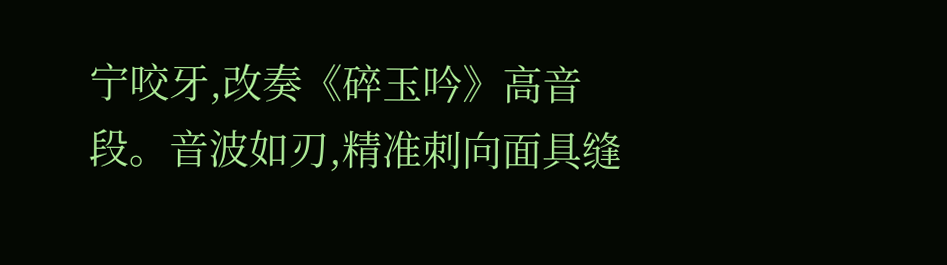宁咬牙,改奏《碎玉吟》高音段。音波如刃,精准刺向面具缝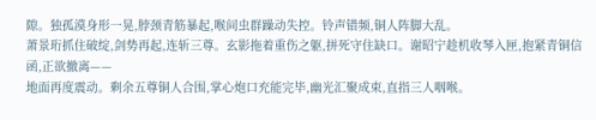隙。独孤漠身形一晃,脖颈青筋暴起,喉间虫群躁动失控。铃声错频,铜人阵脚大乱。
萧景珩抓住破绽,剑势再起,连斩三尊。玄影拖着重伤之躯,拼死守住缺口。谢昭宁趁机收琴入匣,抱紧青铜信函,正欲撤离——
地面再度震动。剩余五尊铜人合围,掌心炮口充能完毕,幽光汇聚成束,直指三人咽喉。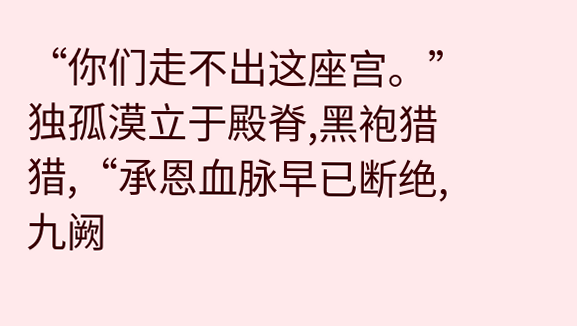“你们走不出这座宫。”独孤漠立于殿脊,黑袍猎猎,“承恩血脉早已断绝,九阙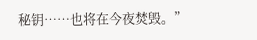秘钥……也将在今夜焚毁。”